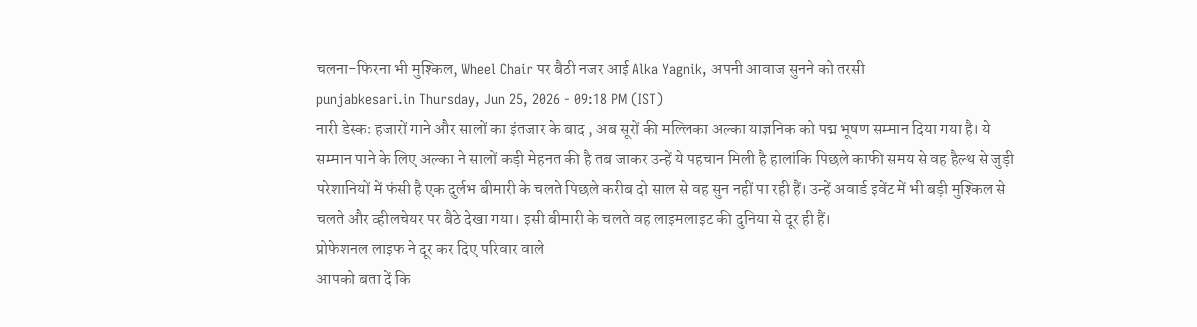चलना-फिरना भी मुश्किल, Wheel Chair पर बैठी नजर आई Alka Yagnik, अपनी आवाज सुनने को तरसी
punjabkesari.in Thursday, Jun 25, 2026 - 09:18 PM (IST)
नारी डेस्कः हजारों गाने और सालों का इंतजार के बाद , अब सूरों की मल्लिका अल्का याज्ञनिक को पद्म भूषण सम्मान दिया गया है। ये सम्मान पाने के लिए अल्का ने सालों कड़ी मेहनत की है तब जाकर उन्हें ये पहचान मिली है हालांकि पिछले काफी समय से वह हैल्थ से जुड़ी परेशानियों में फंसी है एक दुर्लभ बीमारी के चलते पिछले करीब दो साल से वह सुन नहीं पा रही हैं। उन्हें अवार्ड इवेंट में भी बड़ी मुश्किल से चलते और व्हीलचेयर पर बैठे देखा गया। इसी बीमारी के चलते वह लाइमलाइट की दुनिया से दूर ही हैं।
प्रोफेशनल लाइफ ने दूर कर दिए परिवार वाले
आपको बता दें कि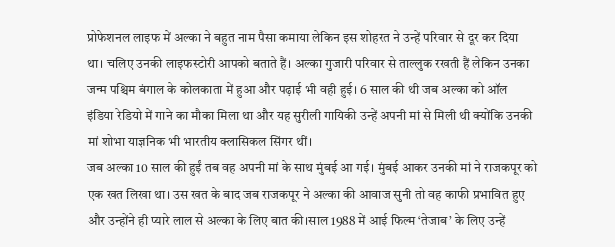प्रोफेशनल लाइफ में अल्का ने बहुत नाम पैसा कमाया लेकिन इस शोहरत ने उन्हें परिवार से दूर कर दिया था। चलिए उनकी लाइफस्टोरी आपको बताते हैं। अल्का गुजारी परिवार से ताल्लुक रखती हैं लेकिन उनका जन्म पश्चिम बंगाल के कोलकाता में हुआ और पढ़ाई भी वही हुई। 6 साल की थी जब अल्का को ऑल इंडिया रेडियो में गाने का मौका मिला था और यह सुरीली गायिकी उन्हें अपनी मां से मिली थी क्योंकि उनकी मां शोभा याज्ञनिक भी भारतीय क्लासिकल सिंगर थीं।
जब अल्का 10 साल की हुईं तब वह अपनी मां के साथ मुंबई आ गई। मुंबई आकर उनकी मां ने राजकपूर को एक खत लिखा था। उस खत के बाद जब राजकपूर ने अल्का की आवाज सुनी तो वह काफी प्रभावित हुए और उन्होंने ही प्यारे लाल से अल्का के लिए बात की।साल 1988 में आई फिल्म ‘तेजाब’ के लिए उन्हें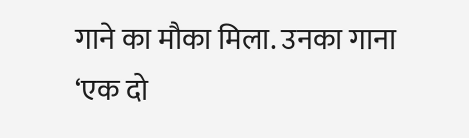गाने का मौका मिला. उनका गाना ‘एक दो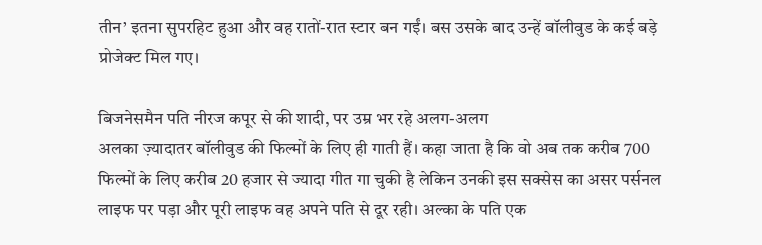तीन’ इतना सुपरहिट हुआ और वह रातों-रात स्टार बन गईं। बस उसके बाद उन्हें बॉलीवुड के कई बड़े प्रोजेक्ट मिल गए।

बिजनेसमैन पति नीरज कपूर से की शादी, पर उम्र भर रहे अलग-अलग
अलका ज़्यादातर बॉलीवुड की फिल्मों के लिए ही गाती हैं। कहा जाता है कि वो अब तक करीब 700 फिल्मों के लिए करीब 20 हजार से ज्यादा गीत गा चुकी है लेकिन उनकी इस सक्सेस का असर पर्सनल लाइफ पर पड़ा और पूरी लाइफ वह अपने पति से दूर रही। अल्का के पति एक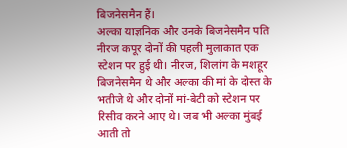बिजनेसमैन हैं।
अल्का याज्ञनिक और उनके बिजनेसमैन पति नीरज कपूर दोनों की पहली मुलाकात एक स्टेशन पर हुई थी। नीरज, शिलांग के मशहूर बिजनेसमैन थे और अल्का की मां के दोस्त के भतीजे थे और दोनों मां-बेटी को स्टेशन पर रिसीव करने आए थे। जब भी अल्का मुंबई आती तो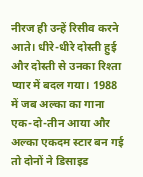नीरज ही उन्हें रिसीव करने आते। धीरे-धीरे दोस्ती हुई और दोस्ती से उनका रिश्ता प्यार में बदल गया। 1988 में जब अल्का का गाना एक-दो-तीन आया और अल्का एकदम स्टार बन गई तो दोनों ने डिसाइड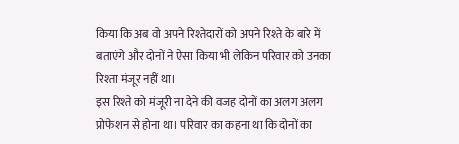किया कि अब वो अपने रिश्तेदारों को अपने रिश्ते के बारे में बताएंगे और दोनों ने ऐसा किया भी लेकिन परिवार को उनका रिश्ता मंजूर नहीं था।
इस रिश्ते को मंजूरी ना देने की वजह दोनों का अलग अलग प्रोफेशन से होना था। परिवार का कहना था कि दोनों का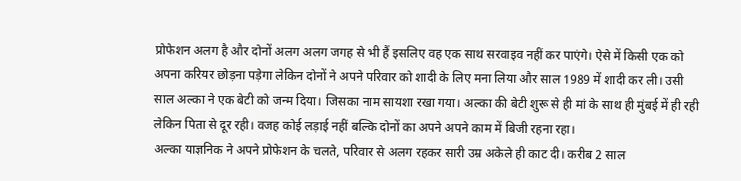प्रोफेशन अलग है और दोनों अलग अलग जगह से भी हैं इसलिए वह एक साथ सरवाइव नहीं कर पाएंगे। ऐसे में किसी एक को अपना करियर छोड़ना पड़ेगा लेकिन दोनों ने अपने परिवार को शादी के लिए मना लिया और साल 1989 में शादी कर ली। उसी साल अल्का ने एक बेटी को जन्म दिया। जिसका नाम सायशा रखा गया। अल्का की बेटी शुरू से ही मां के साथ ही मुंबई में ही रही लेकिन पिता से दूर रही। वजह कोई लड़ाई नहीं बल्कि दोनों का अपने अपने काम में बिजी रहना रहा।
अल्का याज्ञनिक ने अपने प्रोफेशन के चलते, परिवार से अलग रहकर सारी उम्र अकेले ही काट दी। करीब 2 साल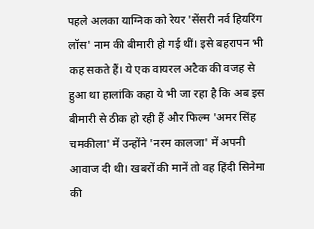पहले अलका याग्निक को रेयर 'सेंसरी नर्व हियरिंग लॉस' नाम की बीमारी हो गई थीं। इसे बहरापन भी कह सकते हैं। ये एक वायरल अटैक की वजह से हुआ था हालांकि कहा ये भी जा रहा है कि अब इस बीमारी से ठीक हो रही हैं और फिल्म 'अमर सिंह चमकीला' में उन्होंने 'नरम कालजा' में अपनी आवाज दी थी। खबरों की मानें तो वह हिंदी सिनेमा की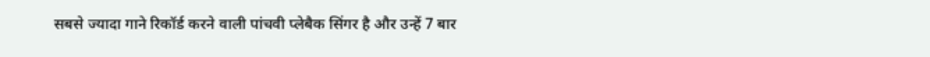सबसे ज्यादा गाने रिकॉर्ड करने वाली पांचवी प्लेबैक सिंगर है और उन्हें 7 बार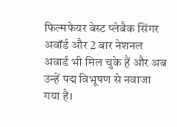फिल्मफेयर बेस्ट प्लेबैक सिंगर अवॉर्ड और 2 बार नेशनल अवार्ड भी मिल चुके हैं और अब उन्हें पद्म विभूषण से नवाजा गया है।